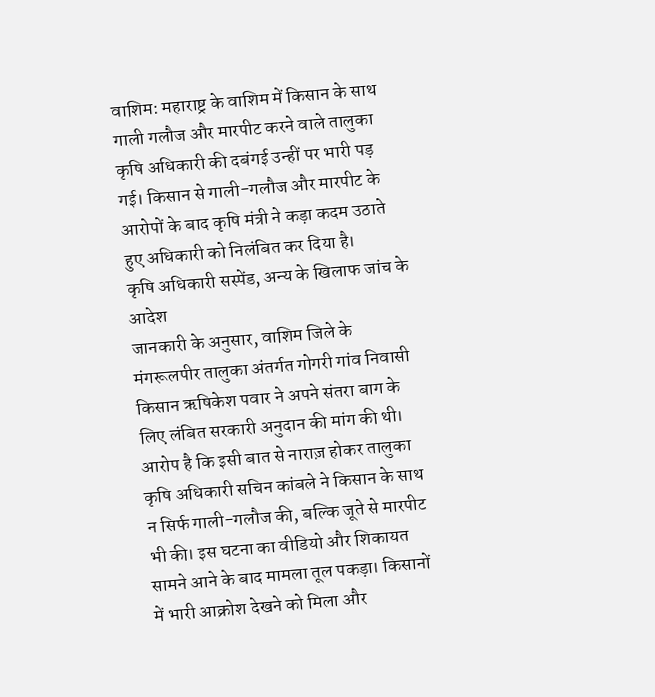वाशिम: महाराष्ट्र के वाशिम में किसान के साथ गाली गलौज और मारपीट करने वाले तालुका कृषि अधिकारी की दबंगई उन्हीं पर भारी पड़ गई। किसान से गाली-गलौज और मारपीट के आरोपों के बाद कृषि मंत्री ने कड़ा कदम उठाते हुए अधिकारी को निलंबित कर दिया है।
कृषि अधिकारी सस्पेंड, अन्य के खिलाफ जांच के आदेश
जानकारी के अनुसार, वाशिम जिले के मंगरूलपीर तालुका अंतर्गत गोगरी गांव निवासी किसान ऋषिकेश पवार ने अपने संतरा बाग के लिए लंबित सरकारी अनुदान की मांग की थी। आरोप है कि इसी बात से नाराज़ होकर तालुका कृषि अधिकारी सचिन कांबले ने किसान के साथ न सिर्फ गाली-गलौज की, बल्कि जूते से मारपीट भी की। इस घटना का वीडियो और शिकायत सामने आने के बाद मामला तूल पकड़ा। किसानों में भारी आक्रोश देखने को मिला और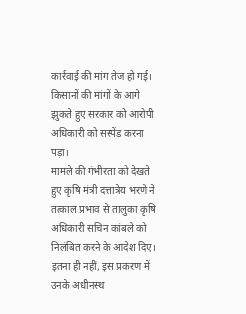कार्रवाई की मांग तेज हो गई। किसानों की मांगों के आगे झुकते हुए सरकार को आरोपी अधिकारी को सस्पेंड करना पड़ा।
मामले की गंभीरता को देखते हुए कृषि मंत्री दत्तात्रेय भरणे ने तत्काल प्रभाव से तालुका कृषि अधिकारी सचिन कांबले को निलंबित करने के आदेश दिए। इतना ही नहीं, इस प्रकरण में उनके अधीनस्थ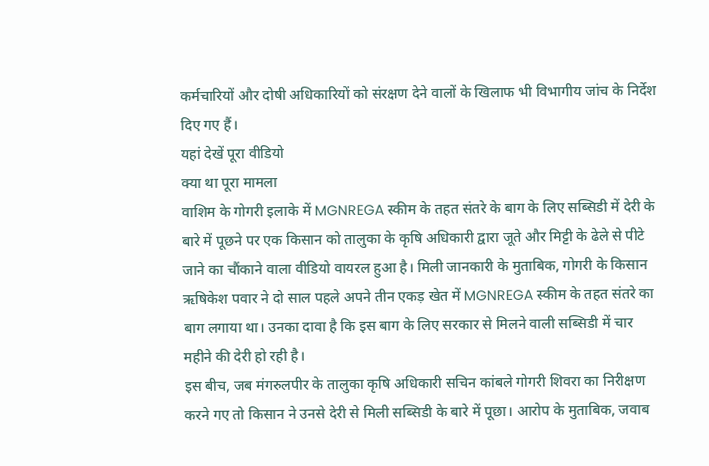कर्मचारियों और दोषी अधिकारियों को संरक्षण देने वालों के खिलाफ भी विभागीय जांच के निर्देश दिए गए हैं।
यहां देखें पूरा वीडियो
क्या था पूरा मामला
वाशिम के गोगरी इलाके में MGNREGA स्कीम के तहत संतरे के बाग के लिए सब्सिडी में देरी के बारे में पूछने पर एक किसान को तालुका के कृषि अधिकारी द्वारा जूते और मिट्टी के ढेले से पीटे जाने का चौंकाने वाला वीडियो वायरल हुआ है। मिली जानकारी के मुताबिक, गोगरी के किसान ऋषिकेश पवार ने दो साल पहले अपने तीन एकड़ खेत में MGNREGA स्कीम के तहत संतरे का बाग लगाया था। उनका दावा है कि इस बाग के लिए सरकार से मिलने वाली सब्सिडी में चार महीने की देरी हो रही है।
इस बीच, जब मंगरुलपीर के तालुका कृषि अधिकारी सचिन कांबले गोगरी शिवरा का निरीक्षण करने गए तो किसान ने उनसे देरी से मिली सब्सिडी के बारे में पूछा। आरोप के मुताबिक, जवाब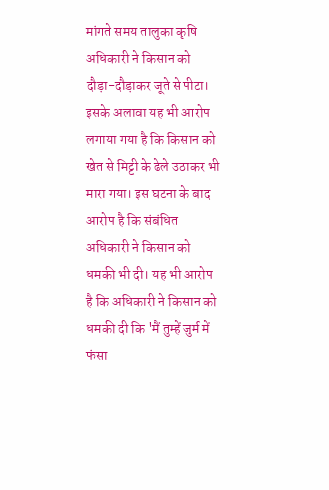मांगते समय तालुका कृषि अधिकारी ने किसान को दौड़ा-दौड़ाकर जूते से पीटा। इसके अलावा यह भी आरोप लगाया गया है कि किसान को खेत से मिट्टी के ढेले उठाकर भी मारा गया। इस घटना के बाद आरोप है कि संबंधित अधिकारी ने किसान को धमकी भी दी। यह भी आरोप है कि अधिकारी ने किसान को धमकी दी कि 'मैं तुम्हें जुर्म में फंसा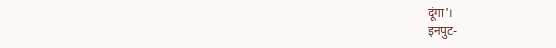दूंगा'।
इनपुट-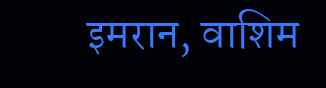इमरान, वाशिम